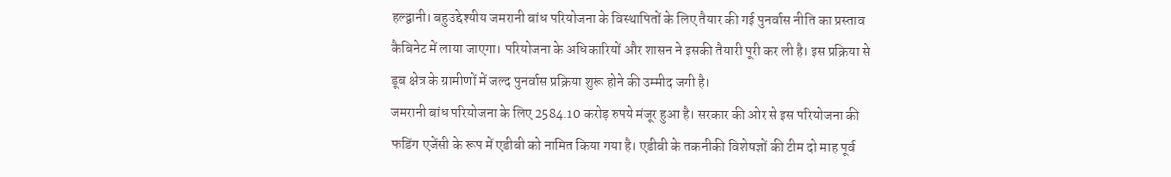हल्द्वानी। बहुउद्देश्यीय जमरानी बांध परियोजना के विस्थापितों के लिए तैयार की गई पुनर्वास नीति का प्रस्ताव कैबिनेट में लाया जाएगा। परियोजना के अधिकारियों और शासन ने इसकी तैयारी पूरी कर ली है। इस प्रक्रिया से डूब क्षेत्र के ग्रामीणों में जल्द पुनर्वास प्रक्रिया शुरू होने की उम्मीद जगी है।
जमरानी बांध परियोजना के लिए 2584.10 करोड़ रुपये मंजूर हुआ है। सरकार की ओर से इस परियोजना की फडिंग एजेंसी के रूप में एडीबी को नामित किया गया है। एडीबी के तकनीकी विशेषज्ञों की टीम दो माह पूर्व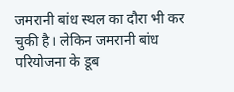जमरानी बांध स्थल का दौरा भी कर चुकी है। लेकिन जमरानी बांध परियोजना के डूब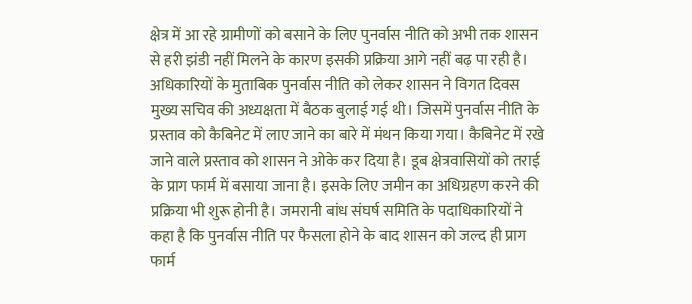क्षेत्र में आ रहे ग्रामीणों को बसाने के लिए पुनर्वास नीति को अभी तक शासन से हरी झंडी नहीं मिलने के कारण इसकी प्रक्रिया आगे नहीं बढ़ पा रही है।
अधिकारियों के मुताबिक पुनर्वास नीति को लेकर शासन ने विगत दिवस मुख्य सचिव की अध्यक्षता में बैठक बुलाई गई थी। जिसमें पुनर्वास नीति के प्रस्ताव को कैबिनेट में लाए जाने का बारे में मंथन किया गया। कैबिनेट में रखे जाने वाले प्रस्ताव को शासन ने ओके कर दिया है। डूब क्षेत्रवासियों को तराई के प्राग फार्म में बसाया जाना है। इसके लिए जमीन का अधिग्रहण करने की प्रक्रिया भी शुरू होनी है। जमरानी बांध संघर्ष समिति के पदाधिकारियों ने कहा है कि पुनर्वास नीति पर फैसला होने के बाद शासन को जल्द ही प्राग फार्म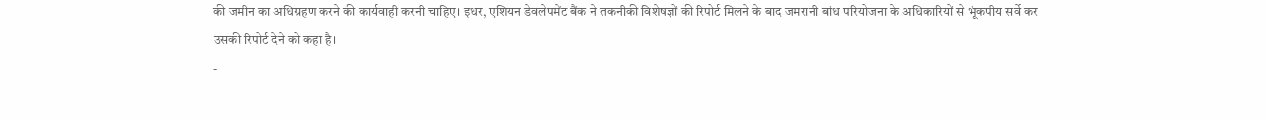की जमीन का अधिग्रहण करने की कार्यवाही करनी चाहिए। इधर, एशियन डेवलेपमेंट बैंक ने तकनीकी विशेषज्ञों की रिपोर्ट मिलने के बाद जमरानी बांध परियोजना के अधिकारियों से भूंकपीय सर्वे कर उसकी रिपोर्ट देने को कहा है।
-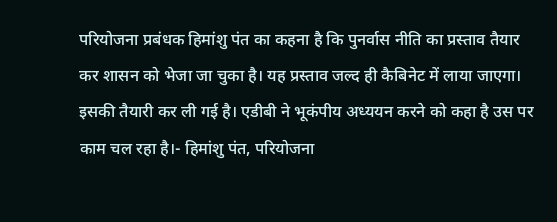परियोजना प्रबंधक हिमांशु पंत का कहना है कि पुनर्वास नीति का प्रस्ताव तैयार कर शासन को भेजा जा चुका है। यह प्रस्ताव जल्द ही कैबिनेट में लाया जाएगा। इसकी तैयारी कर ली गई है। एडीबी ने भूकंपीय अध्ययन करने को कहा है उस पर काम चल रहा है।- हिमांशु पंत, परियोजना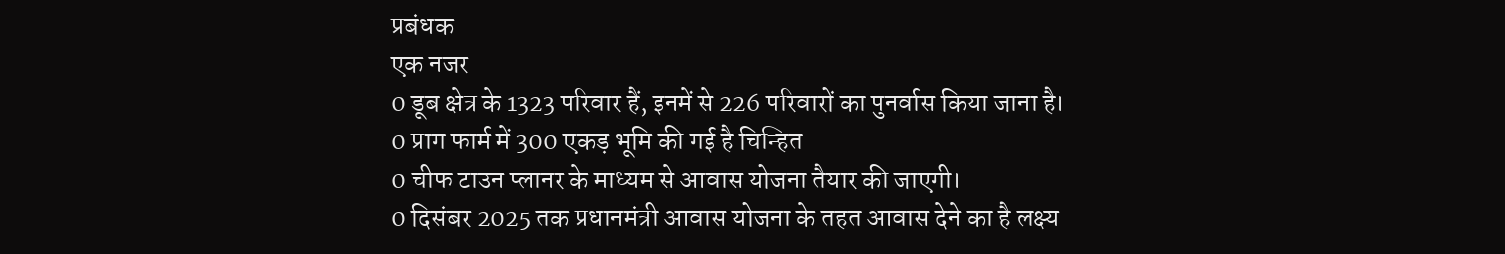प्रबंधक
एक नजर
0 डूब क्षेत्र के 1323 परिवार हैं, इनमें से 226 परिवारों का पुनर्वास किया जाना है।
0 प्राग फार्म में 300 एकड़ भूमि की गई है चिन्हित
0 चीफ टाउन प्लानर के माध्यम से आवास योजना तैयार की जाएगी।
0 दिसंबर 2025 तक प्रधानमंत्री आवास योजना के तहत आवास देने का है लक्ष्य